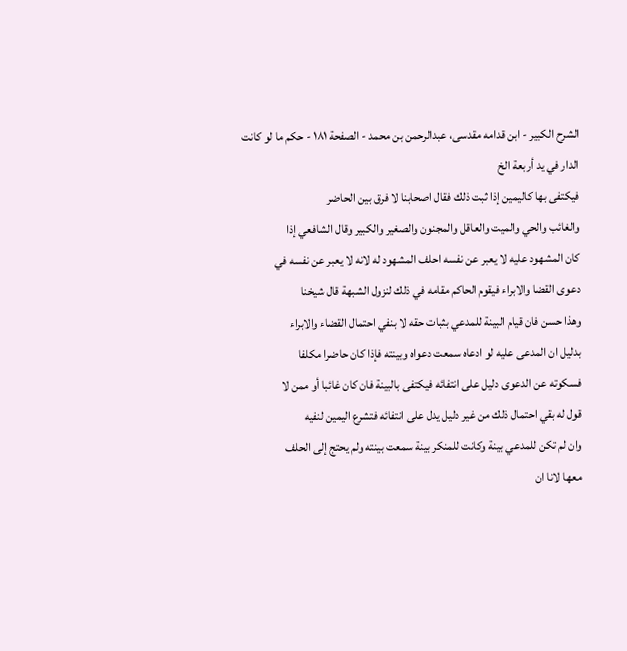الشرح الکبير - ابن قدامه مقدسی، عبدالرحمن بن محمد - الصفحة ١٨١ - حكم ما لو كانت الدار في يد أربعة الخ
فيكتفى بها كاليمين إذا ثبت ذلك فقال اصحابنا لا فرق بين الحاضر
والغائب والحي والميت والعاقل والمجنون والصغير والكبير وقال الشافعي إذا
كان المشهود عليه لا يعبر عن نفسه احلف المشهود له لانه لا يعبر عن نفسه في
دعوى القضا والابراء فيقوم الحاكم مقامه في ذلك لنزول الشبهة قال شيخنا
وهذا حسن فان قيام البينة للمدعي بثبات حقه لا بنفي احتمال القضاء والابراء
بدليل ان المدعى عليه لو ادعاه سمعت دعواه وبينته فإذا كان حاضرا مكلفا
فسكوته عن الدعوى دليل على انتفائه فيكتفى بالبينة فان كان غائبا أو ممن لا
قول له بقي احتمال ذلك من غير دليل يدل على انتفائه فتشرع اليمين لنفيه
وان لم تكن للمدعي بينة وكانت للمنكر بينة سمعت بينته ولم يحتج إلى الحلف
معها لانا ان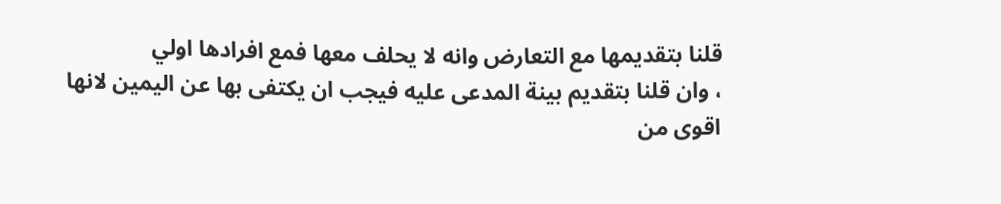قلنا بتقديمها مع التعارض وانه لا يحلف معها فمع افرادها اولي
، وان قلنا بتقديم بينة المدعى عليه فيجب ان يكتفى بها عن اليمين لانها
اقوى من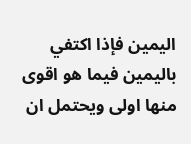اليمين فإذا اكتفي باليمين فيما هو اقوى منها اولى ويحتمل ان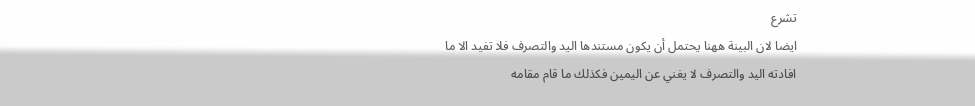تشرع
ايضا لان البينة ههنا يحتمل أن يكون مستندها اليد والتصرف فلا تفيد الا ما
افادته اليد والتصرف لا يغني عن اليمين فكذلك ما قام مقامه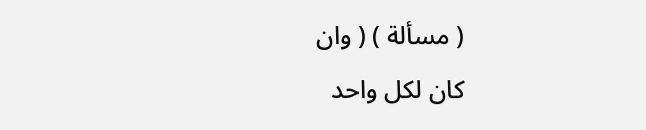( مسألة ) ( وان
كان لكل واحد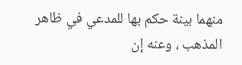منهما بينة حكم بها للمدعي في ظاهر المذهب ، وعنه إن